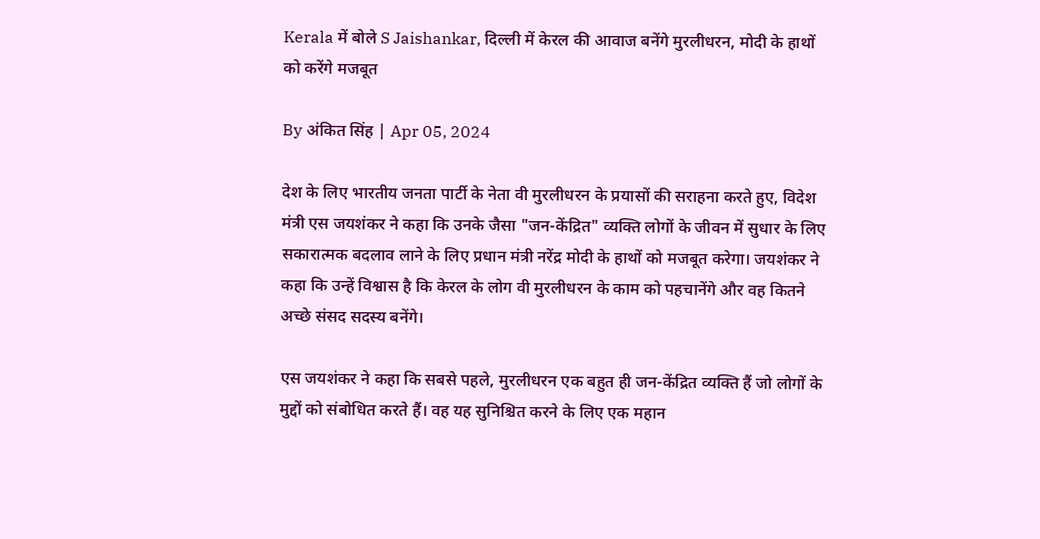Kerala में बोले S Jaishankar, दिल्ली में केरल की आवाज बनेंगे मुरलीधरन, मोदी के हाथों को करेंगे मजबूत

By अंकित सिंह | Apr 05, 2024

देश के लिए भारतीय जनता पार्टी के नेता वी मुरलीधरन के प्रयासों की सराहना करते हुए, विदेश मंत्री एस जयशंकर ने कहा कि उनके जैसा "जन-केंद्रित" व्यक्ति लोगों के जीवन में सुधार के लिए सकारात्मक बदलाव लाने के लिए प्रधान मंत्री नरेंद्र मोदी के हाथों को मजबूत करेगा। जयशंकर ने कहा कि उन्हें विश्वास है कि केरल के लोग वी मुरलीधरन के काम को पहचानेंगे और वह कितने अच्छे संसद सदस्य बनेंगे।

एस जयशंकर ने कहा कि सबसे पहले, मुरलीधरन एक बहुत ही जन-केंद्रित व्यक्ति हैं जो लोगों के मुद्दों को संबोधित करते हैं। वह यह सुनिश्चित करने के लिए एक महान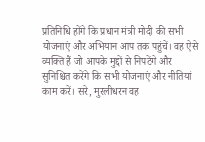प्रतिनिधि होंगे कि प्रधान मंत्री मोदी की सभी योजनाएं और अभियान आप तक पहुंचें। वह ऐसे व्यक्ति हैं जो आपके मुद्दों से निपटेंगे और सुनिश्चित करेंगे कि सभी योजनाएं और नीतियां काम करें। सरे, मुरलीधरन वह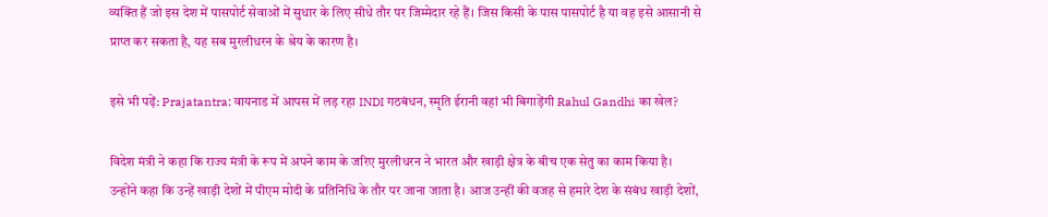व्यक्ति हैं जो इस देश में पासपोर्ट सेवाओं में सुधार के लिए सीधे तौर पर जिम्मेदार रहे हैं। जिस किसी के पास पासपोर्ट है या वह इसे आसानी से प्राप्त कर सकता है, यह सब मुरलीधरन के श्रेय के कारण है।

इसे भी पढ़ें: Prajatantra: वायनाड में आपस में लड़ रहा INDI गठबंधन, स्मृति ईरानी वहां भी बिगाड़ेंगी Rahul Gandhi का खेल?

विदेश मंत्री ने कहा कि राज्य मंत्री के रूप में अपने काम के जरिए मुरलीधरन ने भारत और खाड़ी क्षेत्र के बीच एक सेतु का काम किया है। उन्होंने कहा कि उन्हें खाड़ी देशों में पीएम मोदी के प्रतिनिधि के तौर पर जाना जाता है। आज उन्हीं की वजह से हमारे देश के संबंध खाड़ी देशों,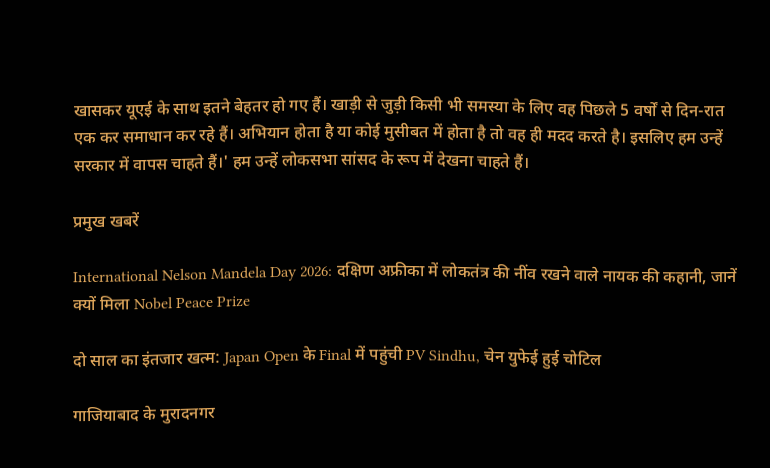खासकर यूएई के साथ इतने बेहतर हो गए हैं। खाड़ी से जुड़ी किसी भी समस्या के लिए वह पिछले 5 वर्षों से दिन-रात एक कर समाधान कर रहे हैं। अभियान होता है या कोई मुसीबत में होता है तो वह ही मदद करते है। इसलिए हम उन्हें सरकार में वापस चाहते हैं।' हम उन्हें लोकसभा सांसद के रूप में देखना चाहते हैं।

प्रमुख खबरें

International Nelson Mandela Day 2026: दक्षिण अफ्रीका में लोकतंत्र की नींव रखने वाले नायक की कहानी, जानें क्यों मिला Nobel Peace Prize

दो साल का इंतजार खत्म: Japan Open के Final में पहुंची PV Sindhu, चेन युफेई हुई चोटिल

गाजियाबाद के मुरादनगर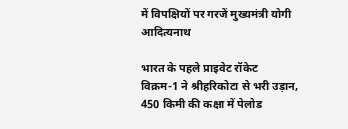में विपक्षियों पर गरजें मुख्यमंत्री योगी आदित्यनाथ

भारत के पहले प्राइवेट रॉकेट विक्रम-1 ने श्रीहरिकोटा से भरी उड़ान, 450 किमी की कक्षा में पेलोड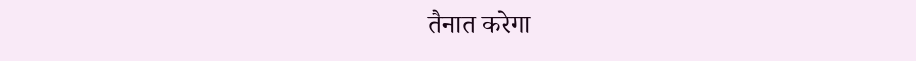तैनात करेगा